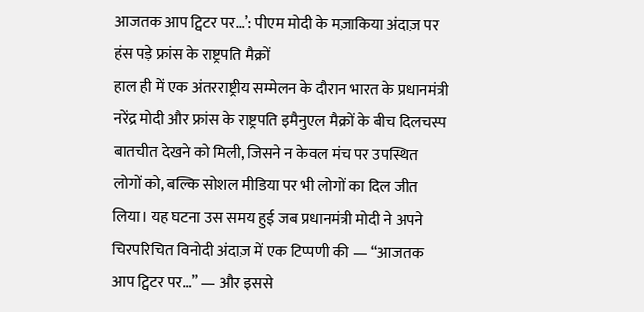आजतक आप ट्विटर पर…’: पीएम मोदी के मज़ाकिया अंदाज़ पर हंस पड़े फ्रांस के राष्ट्रपति मैक्रों
हाल ही में एक अंतरराष्ट्रीय सम्मेलन के दौरान भारत के प्रधानमंत्री नरेंद्र मोदी और फ्रांस के राष्ट्रपति इमैनुएल मैक्रों के बीच दिलचस्प बातचीत देखने को मिली, जिसने न केवल मंच पर उपस्थित लोगों को, बल्कि सोशल मीडिया पर भी लोगों का दिल जीत लिया। यह घटना उस समय हुई जब प्रधानमंत्री मोदी ने अपने चिरपरिचित विनोदी अंदाज़ में एक टिप्पणी की — “आजतक आप ट्विटर पर…” — और इससे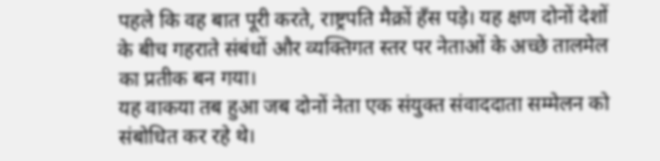पहले कि वह बात पूरी करते, राष्ट्रपति मैक्रों हँस पड़े। यह क्षण दोनों देशों के बीच गहराते संबंधों और व्यक्तिगत स्तर पर नेताओं के अच्छे तालमेल का प्रतीक बन गया।
यह वाकया तब हुआ जब दोनों नेता एक संयुक्त संवाददाता सम्मेलन को संबोधित कर रहे थे।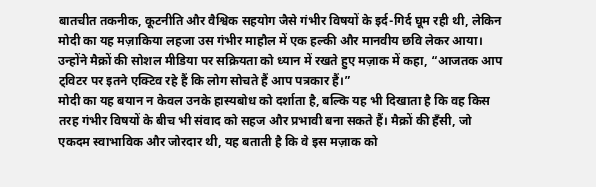बातचीत तकनीक, कूटनीति और वैश्विक सहयोग जैसे गंभीर विषयों के इर्द-गिर्द घूम रही थी, लेकिन मोदी का यह मज़ाकिया लहजा उस गंभीर माहौल में एक हल्की और मानवीय छवि लेकर आया। उन्होंने मैक्रों की सोशल मीडिया पर सक्रियता को ध्यान में रखते हुए मज़ाक में कहा, “आजतक आप ट्विटर पर इतने एक्टिव रहे हैं कि लोग सोचते हैं आप पत्रकार हैं।”
मोदी का यह बयान न केवल उनके हास्यबोध को दर्शाता है, बल्कि यह भी दिखाता है कि वह किस तरह गंभीर विषयों के बीच भी संवाद को सहज और प्रभावी बना सकते हैं। मैक्रों की हँसी, जो एकदम स्वाभाविक और जोरदार थी, यह बताती है कि वे इस मज़ाक को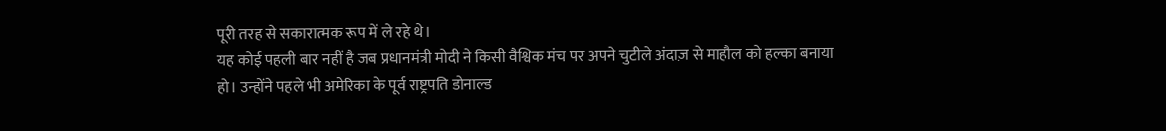पूरी तरह से सकारात्मक रूप में ले रहे थे।
यह कोई पहली बार नहीं है जब प्रधानमंत्री मोदी ने किसी वैश्विक मंच पर अपने चुटीले अंदाज़ से माहौल को हल्का बनाया हो। उन्होंने पहले भी अमेरिका के पूर्व राष्ट्रपति डोनाल्ड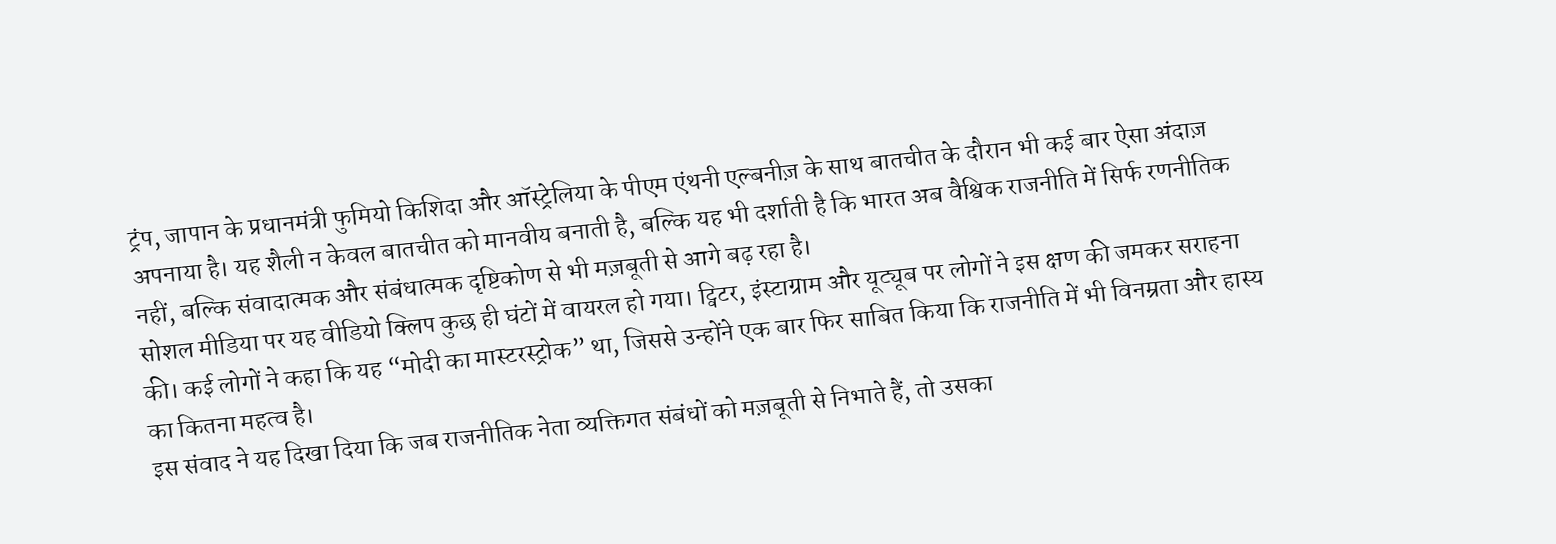ट्रंप, जापान के प्रधानमंत्री फुमियो किशिदा और ऑस्ट्रेलिया के पीएम एंथनी एल्बनीज़ के साथ बातचीत के दौरान भी कई बार ऐसा अंदाज़ अपनाया है। यह शैली न केवल बातचीत को मानवीय बनाती है, बल्कि यह भी दर्शाती है कि भारत अब वैश्विक राजनीति में सिर्फ रणनीतिक नहीं, बल्कि संवादात्मक और संबंधात्मक दृष्टिकोण से भी मज़बूती से आगे बढ़ रहा है।
सोशल मीडिया पर यह वीडियो क्लिप कुछ ही घंटों में वायरल हो गया। ट्विटर, इंस्टाग्राम और यूट्यूब पर लोगों ने इस क्षण की जमकर सराहना की। कई लोगों ने कहा कि यह “मोदी का मास्टरस्ट्रोक” था, जिससे उन्होंने एक बार फिर साबित किया कि राजनीति में भी विनम्रता और हास्य का कितना महत्व है।
इस संवाद ने यह दिखा दिया कि जब राजनीतिक नेता व्यक्तिगत संबंधों को मज़बूती से निभाते हैं, तो उसका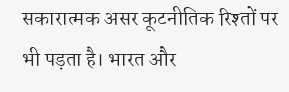सकारात्मक असर कूटनीतिक रिश्तों पर भी पड़ता है। भारत और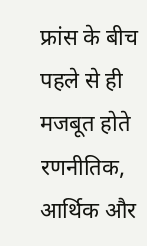फ्रांस के बीच पहले से ही मजबूत होते रणनीतिक, आर्थिक और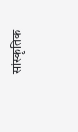सांस्कृतिक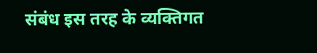संबंध इस तरह के व्यक्तिगत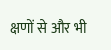क्षणों से और भी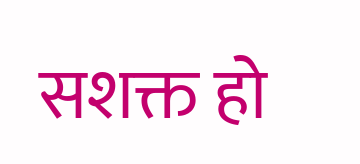सशक्त हो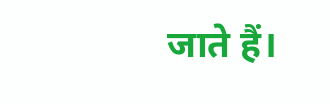जाते हैं।